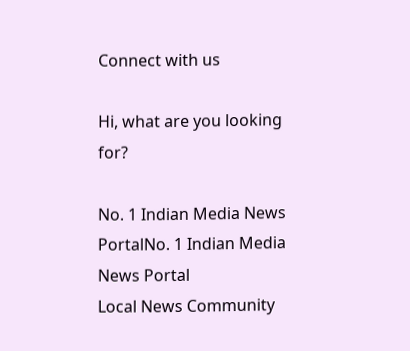Connect with us

Hi, what are you looking for?

No. 1 Indian Media News PortalNo. 1 Indian Media News Portal
Local News Community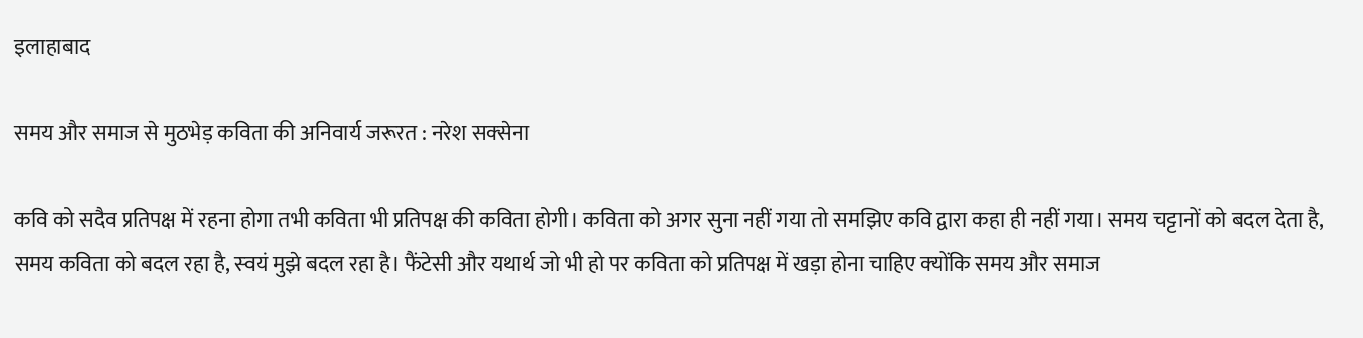इलाहाबाद

समय और समाज से मुठभेड़ कविता की अनिवार्य जरूरत : नरेश सक्‍सेना

कवि को सदैव प्रतिपक्ष में रहना होगा तभी कविता भी प्रतिपक्ष की कविता होगी। कविता को अगर सुना नहीं गया तो समझिए कवि द्वारा कहा ही नहीं गया। समय चट्टानों को बदल देता है, समय कविता को बदल रहा है, स्‍वयं मुझे बदल रहा है। फैंटेसी और यथार्थ जो भी हो पर कविता को प्रतिपक्ष में खड़ा होना चाहिए क्‍योंकि समय और समाज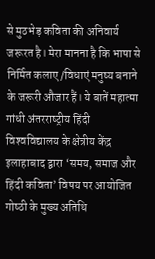से मुठभेड़ कविता की अनिवार्य जरूरत है। मेरा मानना है कि भाषा से निर्मित कलाए/विधाएं मनुष्‍य बनाने के जरूरी औजार हैं। ये बातें महात्‍मा गांधी अंतरराष्‍ट्रीय हिंदी विश्‍वविद्यालय के क्षेत्रीय केंद्र इलाहाबाद द्वारा ‘समय, समाज और हिंदी कविता’ विषय पर आयोजित गोष्‍ठी के मुख्‍य अतिथि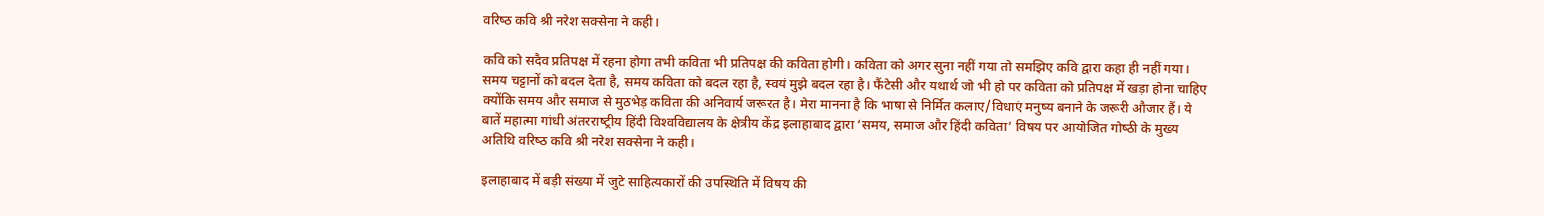वरिष्‍ठ कवि श्री नरेश सक्‍सेना ने कही।

कवि को सदैव प्रतिपक्ष में रहना होगा तभी कविता भी प्रतिपक्ष की कविता होगी। कविता को अगर सुना नहीं गया तो समझिए कवि द्वारा कहा ही नहीं गया। समय चट्टानों को बदल देता है, समय कविता को बदल रहा है, स्‍वयं मुझे बदल रहा है। फैंटेसी और यथार्थ जो भी हो पर कविता को प्रतिपक्ष में खड़ा होना चाहिए क्‍योंकि समय और समाज से मुठभेड़ कविता की अनिवार्य जरूरत है। मेरा मानना है कि भाषा से निर्मित कलाए/विधाएं मनुष्‍य बनाने के जरूरी औजार हैं। ये बातें महात्‍मा गांधी अंतरराष्‍ट्रीय हिंदी विश्‍वविद्यालय के क्षेत्रीय केंद्र इलाहाबाद द्वारा ‘समय, समाज और हिंदी कविता’ विषय पर आयोजित गोष्‍ठी के मुख्‍य अतिथि वरिष्‍ठ कवि श्री नरेश सक्‍सेना ने कही।

इलाहाबाद में बड़ी संख्‍या में जुटे साहित्‍यकारों की उपस्थिति में विषय की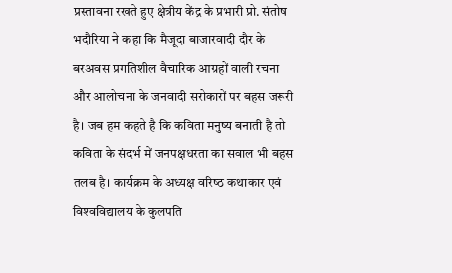प्रस्‍तावना रखते हुए क्षेत्रीय केंद्र के प्रभारी प्रो. संतोष भदौरिया ने कहा कि मैजूदा बाजारवादी दौर के बरअवस प्रगतिशील वैचारिक आग्रहों वाली रचना और आलोचना के जनवादी सरोकारों पर बहस जरूरी है। जब हम कहते है कि कविता मनुष्‍य बनाती है तो कविता के संदर्भ में जनपक्षधरता का सवाल भी बहस तलब है। कार्यक्रम के अध्‍यक्ष वरिष्‍ठ कथाकार एवं विश्‍वविद्यालय के कुलपति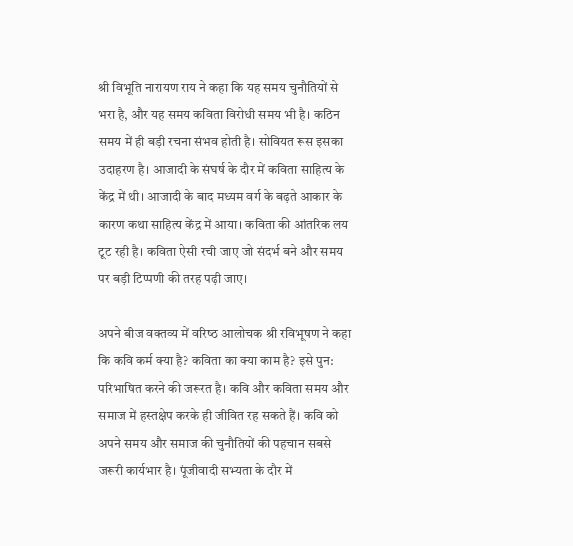श्री विभूति नारायण राय ने कहा कि यह समय चुनौतियों से भरा है, और यह समय कविता विरोधी समय भी है। कठिन समय में ही बड़ी रचना संभव होती है। सोवियत रूस इसका उदाहरण है। आजादी के संघर्ष के दौर में कविता साहित्‍य के केंद्र में थी। आजादी के बाद मध्‍यम वर्ग के बढ़ते आकार के कारण कथा साहित्‍य केंद्र में आया। कविता की आंतरिक लय टूट रही है। कविता ऐसी रची जाए जो संदर्भ बने और समय पर बड़ी टिप्‍पणी की तरह पढ़ी जाए।

अपने बीज वक्‍तव्‍य में वरिष्‍ठ आलोचक श्री रविभूषण ने कहा कि कवि कर्म क्‍या है? कविता का क्‍या काम है? इसे पुन: परिभाषित करने की जरूरत है। कवि और कविता समय और समाज में हस्‍तक्षेप करके ही जीवित रह सकते हैं। कवि को अपने समय और समाज की चुनौतियों की पहचान सबसे जरूरी कार्यभार है। पूंजीवादी सभ्‍यता के दौर में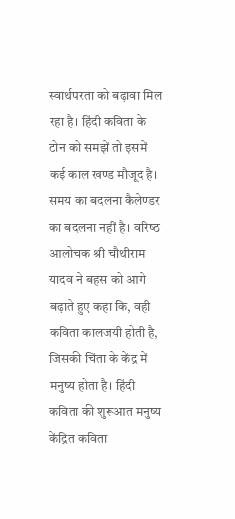स्‍वार्थपरता को बढ़ावा मिल रहा है। हिंदी कविता के टोन को समझें तो इसमें कई काल खण्‍ड मौजूद है। समय का बदलना कैलेण्‍डर का बदलना नहीं है। वरिष्‍ठ आलोचक श्री चौथीराम यादव ने बहस को आगे बढ़ाते हुए कहा कि, वही कविता कालजयी होती है, जिसकी चिंता के केंद्र में मनुष्‍य होता है। हिंदी कविता की शुरूआत मनुष्‍य केंद्रित कविता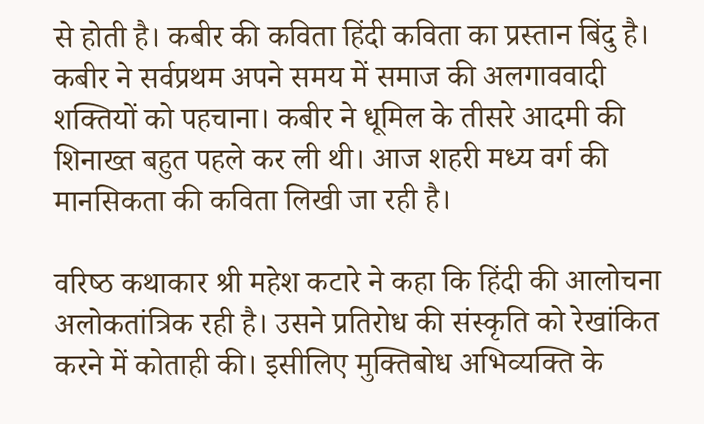से होती है। कबीर की कविता हिंदी कविता का प्रस्‍तान बिंदु है। कबीर ने सर्वप्रथम अपने समय में समाज की अलगाववादी शक्तियों को पहचाना। कबीर ने धूमिल के तीसरे आदमी की शिनाख्‍त बहुत पहले कर ली थी। आज शहरी मध्‍य वर्ग की मानसिकता की कविता लिखी जा रही है।

वरिष्‍ठ कथाकार श्री महेश कटारे ने कहा कि हिंदी की आलोचना अलोकतांत्रिक रही है। उसने प्रतिरोध की संस्‍कृति को रेखांकित करने में कोताही की। इसीलिए मुक्तिबोध अभिव्‍यक्ति के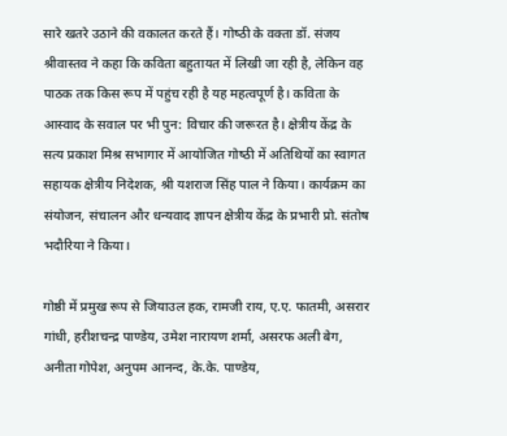सारे खतरे उठाने की वकालत करते हैं। गोष्‍ठी के वक्‍ता डॉ. संजय श्रीवास्‍तव ने कहा कि कविता बहुतायत में लिखी जा रही है, लेकिन वह पाठक तक किस रूप में पहुंच रही है यह महत्‍वपूर्ण है। कविता के आस्‍वाद के सवाल पर भी पुन: विचार की जरूरत है। क्षेत्रीय केंद्र के सत्‍य प्रकाश मिश्र सभागार में आयोजित गोष्‍ठी में अतिथियों का स्वागत सहायक क्षेत्रीय निदेशक, श्री यशराज सिंह पाल ने किया। कार्यक्रम का संयोजन, संचालन और धन्‍यवाद ज्ञापन क्षेत्रीय केंद्र के प्रभारी प्रो. संतोष भदौरिया ने किया।

गोष्ठी में प्रमुख रूप से जियाउल हक, रामजी राय, ए.ए. फातमी, असरार गांधी, हरीशचन्द्र पाण्डेय, उमेश नारायण शर्मा, असरफ अली बेग, अनीता गोपेश, अनुपम आनन्‍द, के.के. पाण्‍डेय,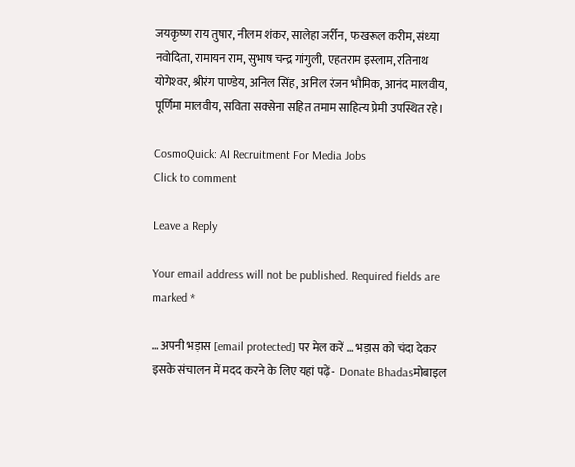जयकृष्‍ण राय तुषार, नीलम शंकर, सालेहा जर्रीन, फखरूल करीम, संध्‍या नवोदिता, रामायन राम, सुभाष चन्‍द्र गांगुली, एहतराम इस्‍लाम, रतिनाथ योगेश्‍वर, श्रीरंग पाण्‍डेय, अनिल सिंह, अनिल रंजन भौमिक, आनंद मालवीय, पूर्णिमा मालवीय, सविता सक्‍सेना सहित तमाम साहित्‍य प्रेमी उपस्थित रहे।

CosmoQuick: AI Recruitment For Media Jobs
Click to comment

Leave a Reply

Your email address will not be published. Required fields are marked *

… अपनी भड़ास [email protected] पर मेल करें … भड़ास को चंदा देकर इसके संचालन में मदद करने के लिए यहां पढ़ें-  Donate Bhadasमोबाइल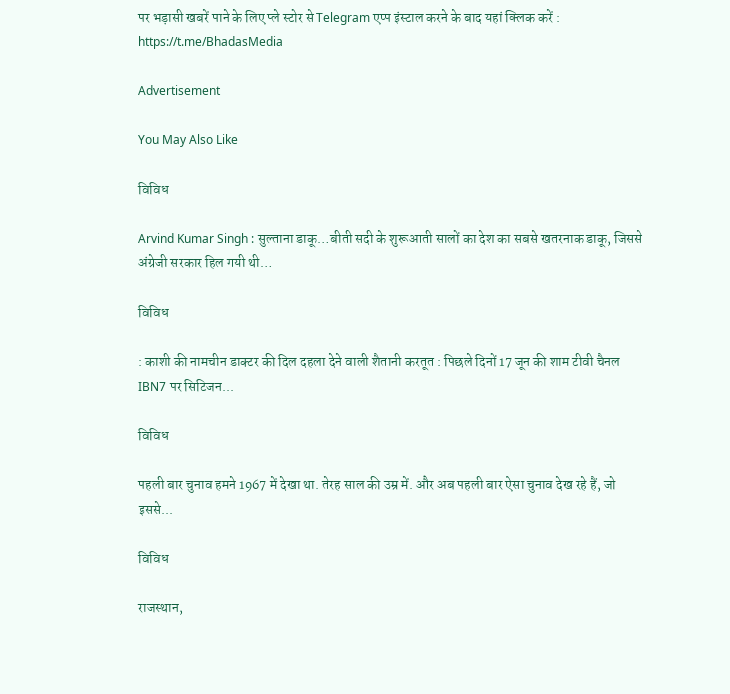पर भड़ासी खबरें पाने के लिए प्ले स्टोर से Telegram एप्प इंस्टाल करने के बाद यहां क्लिक करें : https://t.me/BhadasMedia

Advertisement

You May Also Like

विविध

Arvind Kumar Singh : सुल्ताना डाकू…बीती सदी के शुरूआती सालों का देश का सबसे खतरनाक डाकू, जिससे अंग्रेजी सरकार हिल गयी थी…

विविध

: काशी की नामचीन डाक्टर की दिल दहला देने वाली शैतानी करतूत : पिछले दिनों 17 जून की शाम टीवी चैनल IBN7 पर सिटिजन...

विविध

पहली बार चुनाव हमने 1967 में देखा था. तेरह साल की उम्र में. और अब पहली बार ऐसा चुनाव देख रहे हैं, जो इससे...

विविध

राजस्थान,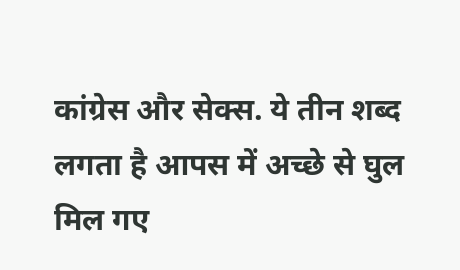कांग्रेस और सेक्स. ये तीन शब्द लगता है आपस में अच्छे से घुल मिल गए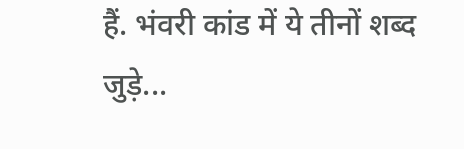हैं. भंवरी कांड में ये तीनों शब्द जुड़े...